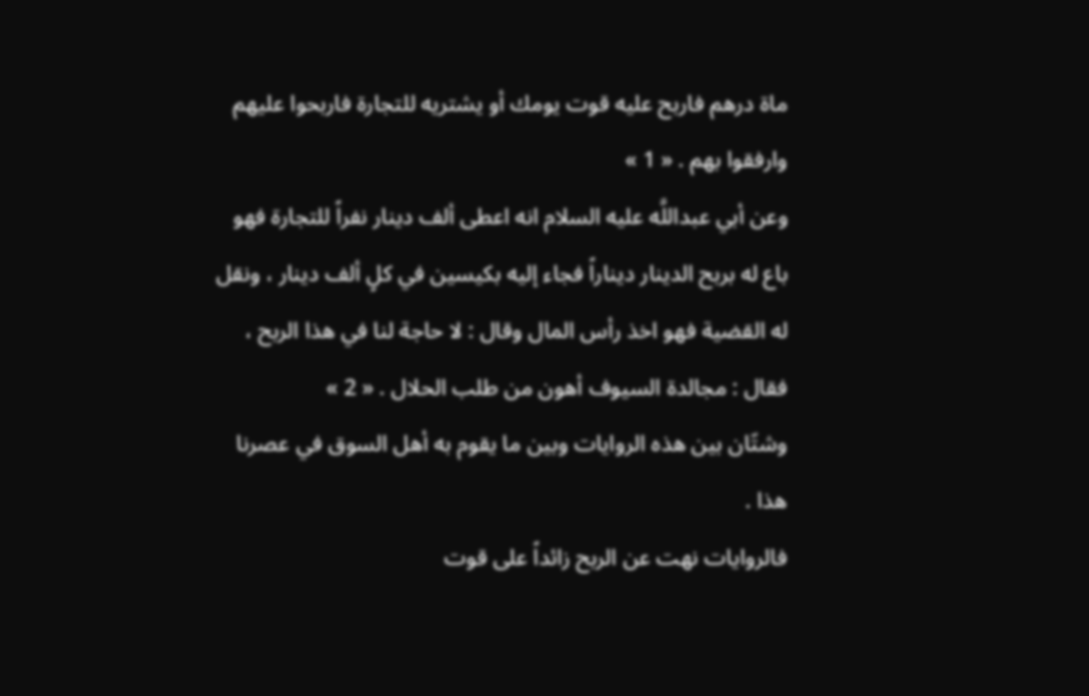ماة درهم فاربح عليه قوت يومك أو يشتريه للتجارة فاربحوا عليهم وارفقوا بهم . « 1 »
وعن أبي عبداللَّه عليه السلام انه اعطى ألف دينار نفراً للتجارة فهو باع له بربح الدينار ديناراً فجاء إليه بكيسين في كلٍ ألف دينار ، ونقل له القضية فهو اخذ رأس المال وقال : لا حاجة لنا في هذا الربح ، فقال : مجالدة السيوف أهون من طلب الحلال . « 2 »
وشتّان بين هذه الروايات وبين ما يقوم به أهل السوق في عصرنا هذا .
فالروايات نهت عن الربح زائداً على قوت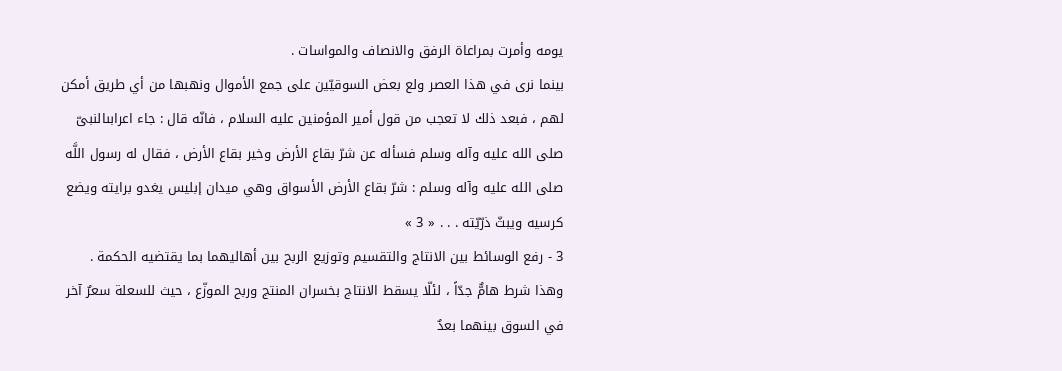يومه وأمرت بمراعاة الرفق والانصاف والمواسات .
بينما نرى في هذا العصر ولع بعض السوقيّين على جمع الأموال ونهبها من أي طريق أمكن لهم ، فبعد ذلك لا تعجب من قول أمير المؤمنين عليه السلام ، فانّه قال : جاء اعرابىالنبىّ صلى الله عليه وآله وسلم فسأله عن شرّ بقاع الأرض وخير بقاع الأرض ، فقال له رسول اللَّه صلى الله عليه وآله وسلم : شرّ بقاع الأرض الأسواق وهي ميدان إبليس يغدو برايته ويضع كرسيه ويبثّ ذرّيّته . . . « 3 »
3 - رفع الوسائط بين الانتاج والتقسيم وتوزيع الربح بين أهاليهما بما يقتضيه الحكمة .
وهذا شرط هامٌّ جدّاً ، لئلّا يسقط الانتاج بخسران المنتج وربح الموزّع ، حيث للسعلة سعرٌ آخر في السوق بينهما بعدٌ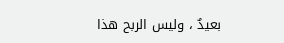بعيدٌ ، وليس الربح هذا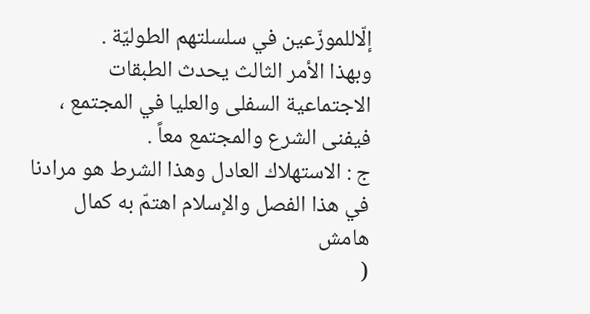إلّاللموزّعين في سلسلتهم الطوليّة .
وبهذا الأمر الثالث يحدث الطبقات الاجتماعية السفلى والعليا في المجتمع ، فيفنى الشرع والمجتمع معاً .
ج : الاستهلاك العادل وهذا الشرط هو مرادنا في هذا الفصل والإسلام اهتمّ به كمال
هامش
(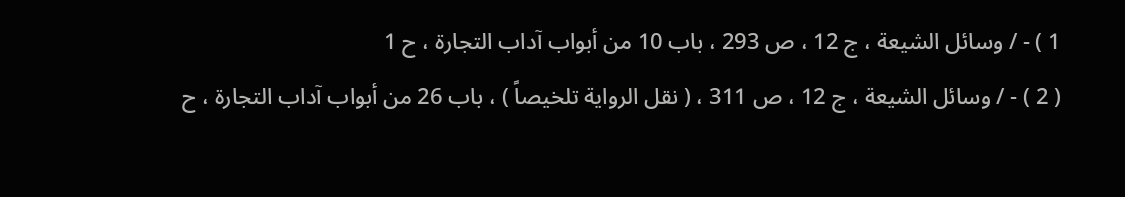1 ) - / وسائل الشيعة ، ج 12 ، ص 293 ، باب 10 من أبواب آداب التجارة ، ح 1
( 2 ) - / وسائل الشيعة ، ج 12 ، ص 311 ، ( نقل الرواية تلخيصاً ) ، باب 26 من أبواب آداب التجارة ، ح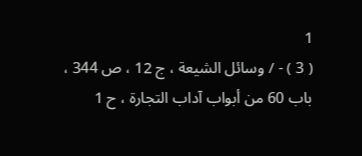1
( 3 ) - / وسائل الشيعة ، ج 12 ، ص 344 ، باب 60 من أبواب آداب التجارة ، ح 1